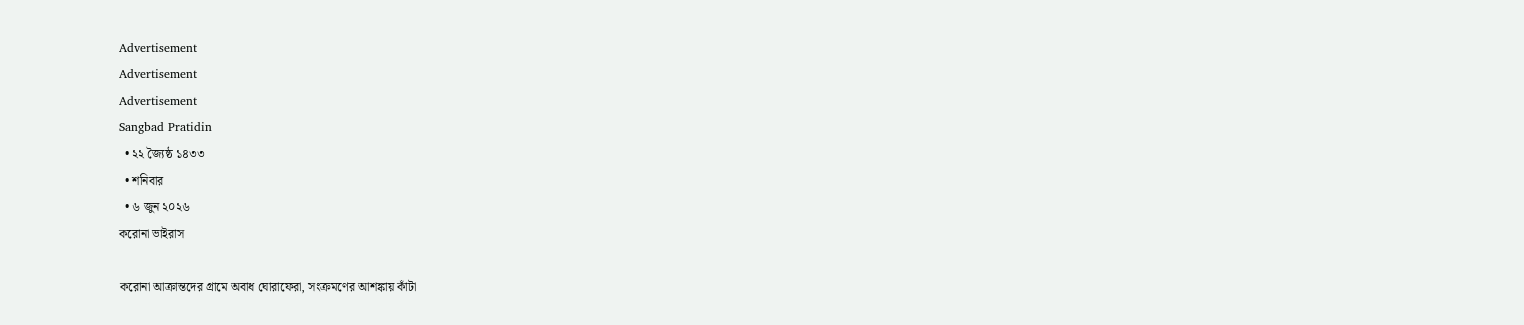Advertisement
Advertisement
Advertisement
Sangbad Pratidin
  • ২২ জ্যৈষ্ঠ ১৪৩৩
  • শনিবার
  • ৬ জুন ২০২৬
করোনা ভাইরাস

করোনা আক্রান্তদের গ্রামে অবাধ ঘোরাফেরা, সংক্রমণের আশঙ্কায় কাঁটা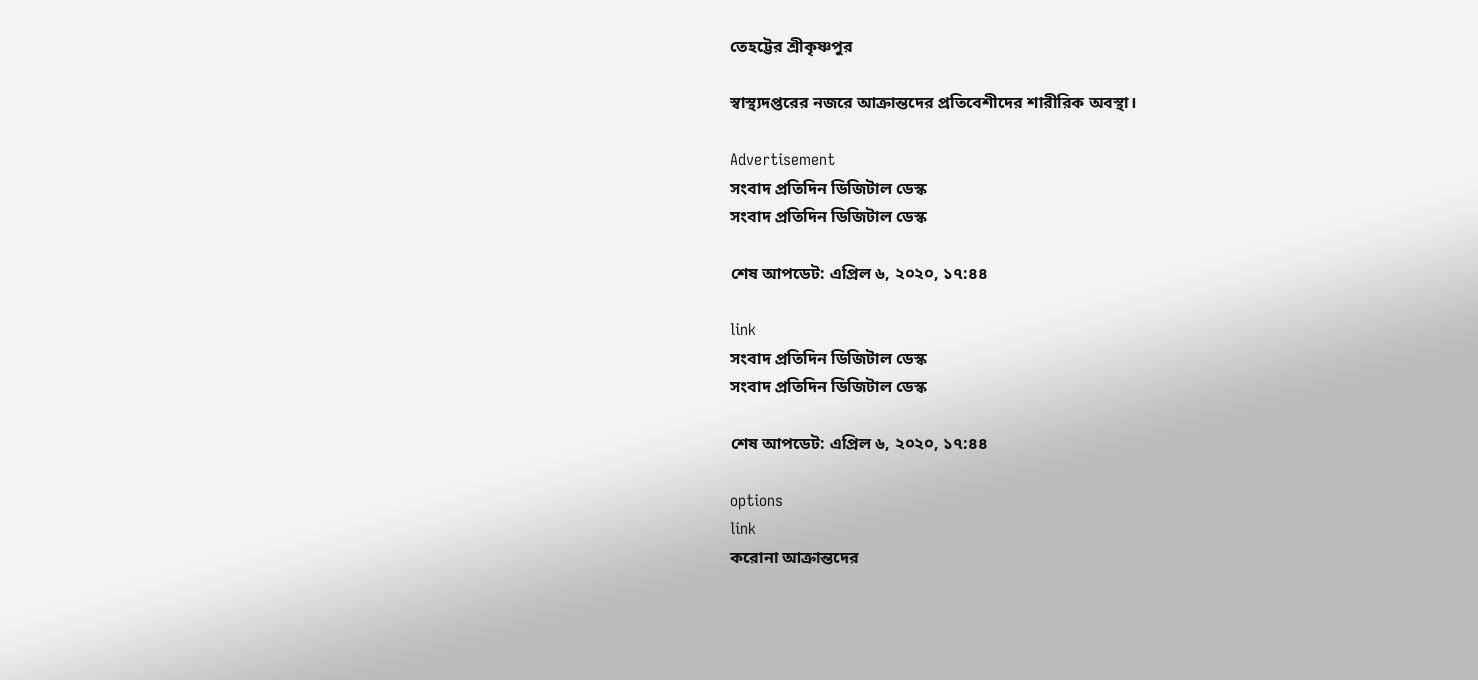তেহট্টের শ্রীকৃষ্ণপুর

স্বাস্থ্যদপ্তরের নজরে আক্রান্তদের প্রতিবেশীদের শারীরিক অবস্থা।

Advertisement
সংবাদ প্রতিদিন ডিজিটাল ডেস্ক
সংবাদ প্রতিদিন ডিজিটাল ডেস্ক

শেষ আপডেট: এপ্রিল ৬, ২০২০, ১৭:৪৪

link
সংবাদ প্রতিদিন ডিজিটাল ডেস্ক
সংবাদ প্রতিদিন ডিজিটাল ডেস্ক

শেষ আপডেট: এপ্রিল ৬, ২০২০, ১৭:৪৪

options
link
করোনা আক্রান্তদের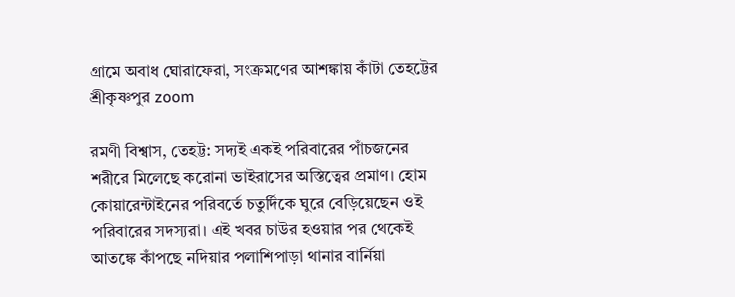গ্রামে অবাধ ঘোরাফেরা, সংক্রমণের আশঙ্কায় কাঁটা তেহট্টের শ্রীকৃষ্ণপুর zoom

রমণী বিশ্বাস, তেহট্ট: সদ্যই একই পরিবারের পাঁচজনের শরীরে মিলেছে করোনা ভাইরাসের অস্তিত্বের প্রমাণ। হোম কোয়ারেন্টাইনের পরিবর্তে চতুর্দিকে ঘুরে বেড়িয়েছেন ওই পরিবারের সদস্যরা। এই খবর চাউর হওয়ার পর থেকেই আতঙ্কে কাঁপছে নদিয়ার পলাশিপাড়া থানার বার্নিয়া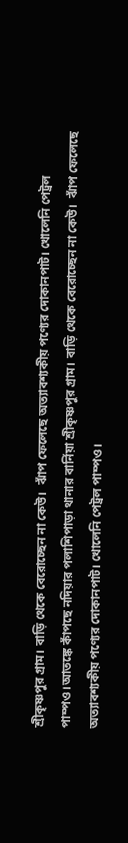শ্রীকৃষ্ণপুর গ্রাম। বাড়ি থেকে বেরোচ্ছেন না কেউ।  ঝাঁপ ফেলেছে অত্যাবশ্যকীয় পণ্যের দোকানপাট। খোলেনি পেট্রল পাম্পও।আতঙ্কে কাঁপছে নদিয়ার পলাশিপাড়া থানার বার্নিয়া শ্রীকৃষ্ণপুর গ্রাম। বাড়ি থেকে বেরোচ্ছেন না কেউ।  ঝাঁপ ফেলেছে অত্যাবশ্যকীয় পণ্যের দোকানপাট। খোলেনি পেট্রল পাম্পও।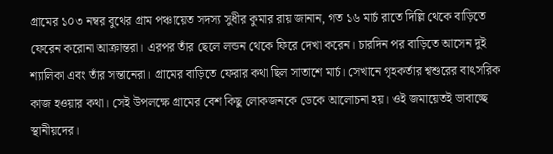গ্রামের ১০৩ নম্বর বুথের গ্রাম পঞ্চায়েত সদস্য সুধীর কুমার রায় জানান, গত ১৬ মার্চ রাতে দিল্লি থেকে বাড়িতে ফেরেন করোনা আক্রান্তরা। এরপর তাঁর ছেলে লন্ডন থেকে ফিরে দেখা করেন। চারদিন পর বাড়িতে আসেন দুই শ্যালিকা এবং তাঁর সন্তানেরা। গ্রামের বাড়িতে ফেরার কথা ছিল সাতাশে মার্চ। সেখানে গৃহকর্তার শ্বশুরের বাৎসরিক কাজ হওয়ার কথা। সেই উপলক্ষে গ্রামের বেশ কিছু লোকজনকে ডেকে আলোচনা হয়। ওই জমায়েতই ভাবাচ্ছে স্থানীয়দের।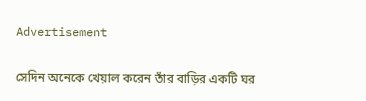Advertisement

সেদিন অনেকে খেয়াল করেন তাঁর বাড়ির একটি ঘর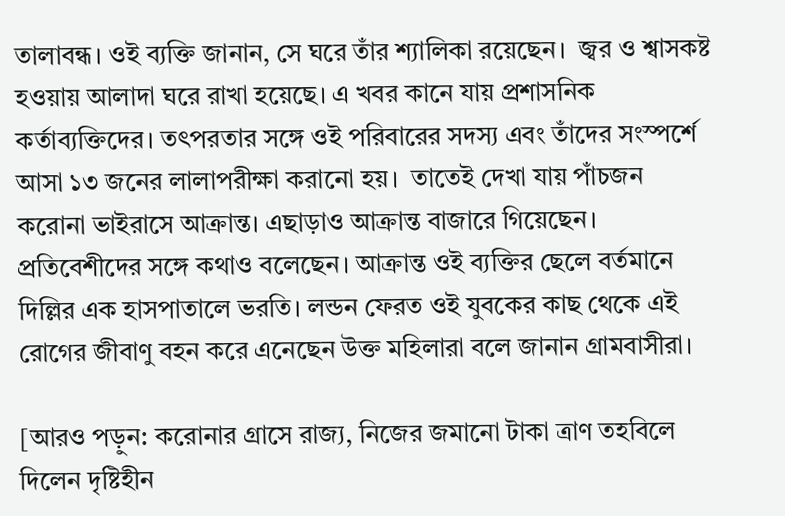তালাবন্ধ। ওই ব্যক্তি জানান, সে ঘরে তাঁর শ্যালিকা রয়েছেন।  জ্বর ও শ্বাসকষ্ট হওয়ায় আলাদা ঘরে রাখা হয়েছে। এ খবর কানে যায় প্রশাসনিক কর্তাব্যক্তিদের। তৎপরতার সঙ্গে ওই পরিবারের সদস্য এবং তাঁদের সংস্পর্শে আসা ১৩ জনের লালাপরীক্ষা করানো হয়।  তাতেই দেখা যায় পাঁচজন করোনা ভাইরাসে আক্রান্ত। এছাড়াও আক্রান্ত বাজারে গিয়েছেন।  প্রতিবেশীদের সঙ্গে কথাও বলেছেন। আক্রান্ত ওই ব্যক্তির ছেলে বর্তমানে দিল্লির এক হাসপাতালে ভরতি। লন্ডন ফেরত ওই যুবকের কাছ থেকে এই রোগের জীবাণু বহন করে এনেছেন উক্ত মহিলারা বলে জানান গ্রামবাসীরা।

[আরও পড়ুন: করোনার গ্রাসে রাজ্য, নিজের জমানো টাকা ত্রাণ তহবিলে দিলেন দৃষ্টিহীন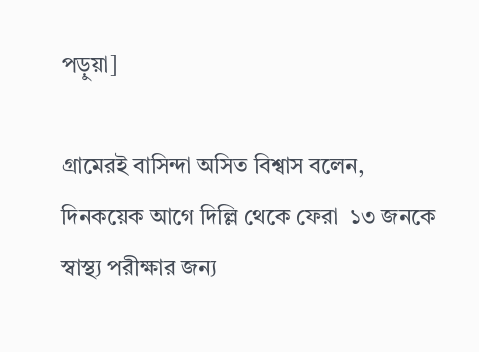পড়ুয়া]

গ্রামেরই বাসিন্দা অসিত বিশ্বাস বলেন, দিনকয়েক আগে দিল্লি থেকে ফেরা  ১৩ জনকে স্বাস্থ্য পরীক্ষার জন্য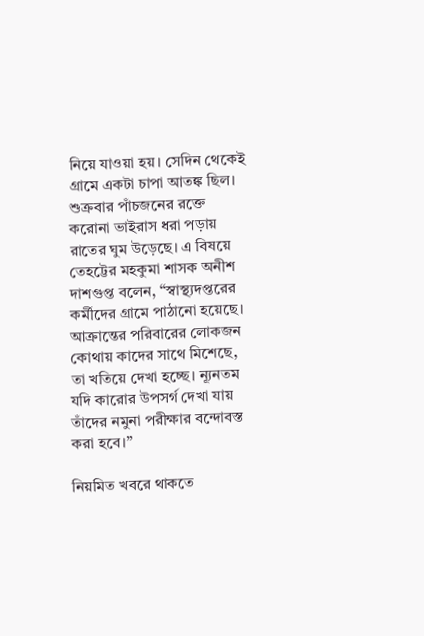নিয়ে যাওয়া হয়। সেদিন থেকেই গ্রামে একটা চাপা আতঙ্ক ছিল। শুক্রবার পাঁচজনের রক্তে করোনা ভাইরাস ধরা পড়ায় রাতের ঘুম উড়েছে। এ বিষয়ে তেহট্টের মহকুমা শাসক অনীশ দাশগুপ্ত বলেন, “স্বাস্থ্যদপ্তরের কর্মীদের গ্রামে পাঠানো হয়েছে। আক্রান্তের পরিবারের লোকজন কোথায় কাদের সাথে মিশেছে, তা খতিয়ে দেখা হচ্ছে। ন্যূনতম যদি কারোর উপসর্গ দেখা যায় তাঁদের নমুনা পরীক্ষার বন্দোবস্ত করা হবে।”

নিয়মিত খবরে থাকতে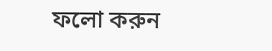ফলো করুন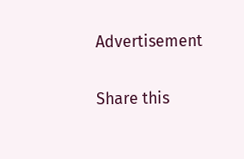Advertisement

Share this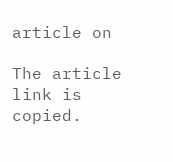article on

The article link is copied.